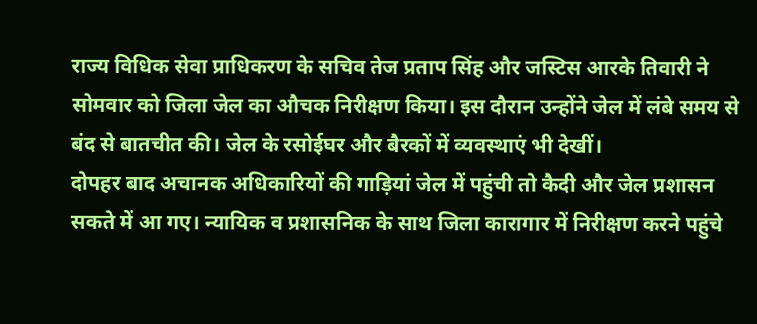राज्य विधिक सेवा प्राधिकरण के सचिव तेज प्रताप सिंह और जस्टिस आरके तिवारी ने सोमवार को जिला जेल का औचक निरीक्षण किया। इस दौरान उन्होंने जेल में लंबे समय से बंद से बातचीत की। जेल के रसोईघर और बैरकों में व्यवस्थाएं भी देखीं।
दोपहर बाद अचानक अधिकारियों की गाड़ियां जेल में पहुंची तो कैदी और जेल प्रशासन सकते में आ गए। न्यायिक व प्रशासनिक के साथ जिला कारागार में निरीक्षण करने पहुंचे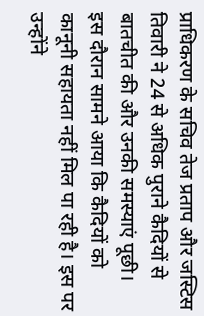प्राधिकरण के सचिव तेज प्रताप और जस्टिस तिवारी ने 24 से अधिक पुराने कैदियों से बातचीत की और उनकी समस्याएं पूछी।
इस दौरान सामने आया कि कैदियों को कानूनी सहायता नहीं मिल पा रही है। इस पर उन्होंने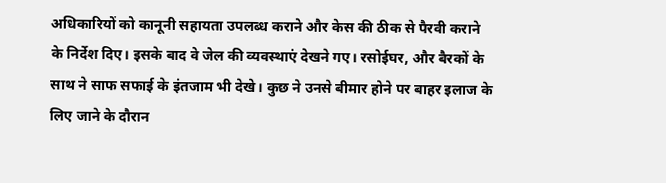अधिकारियों को कानूनी सहायता उपलब्ध कराने और केस की ठीक से पैरवी कराने के निर्देश दिए। इसके बाद वे जेल की व्यवस्थाएं देखने गए। रसोईघर, और बैरकों के साथ ने साफ सफाई के इंतजाम भी देखे। कुछ ने उनसे बीमार होने पर बाहर इलाज के लिए जाने के दौरान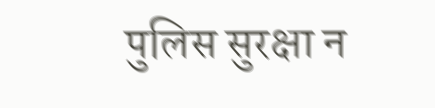पुलिस सुरक्षा न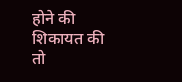होने की शिकायत की तो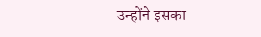उन्होंने इसका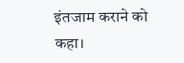इंतजाम कराने को कहा।